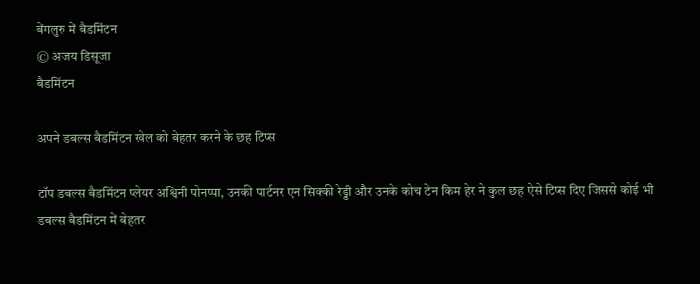बेंगलुरु में बैडमिंटन
© अजय डिसूजा
बैडमिंटन

अपने डबल्स बैडमिंटन खेल को बेहतर करने के छह टिप्स

टॉप डबल्स बैडमिंटन प्लेयर अश्विनी पोनप्पा, उनकी पार्टनर एन सिक्की रेड्डी और उनके कोच टेन किम हेर ने कुल छह ऐसे टिप्स दिए जिससे कोई भी डबल्स बैडमिंटन में बेहतर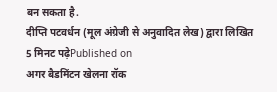बन सकता है.
दीप्ति पटवर्धन (मूल अंग्रेजी से अनुवादित लेख) द्वारा लिखित
5 मिनट पढ़ेPublished on
अगर बैडमिंटन खेलना रॉक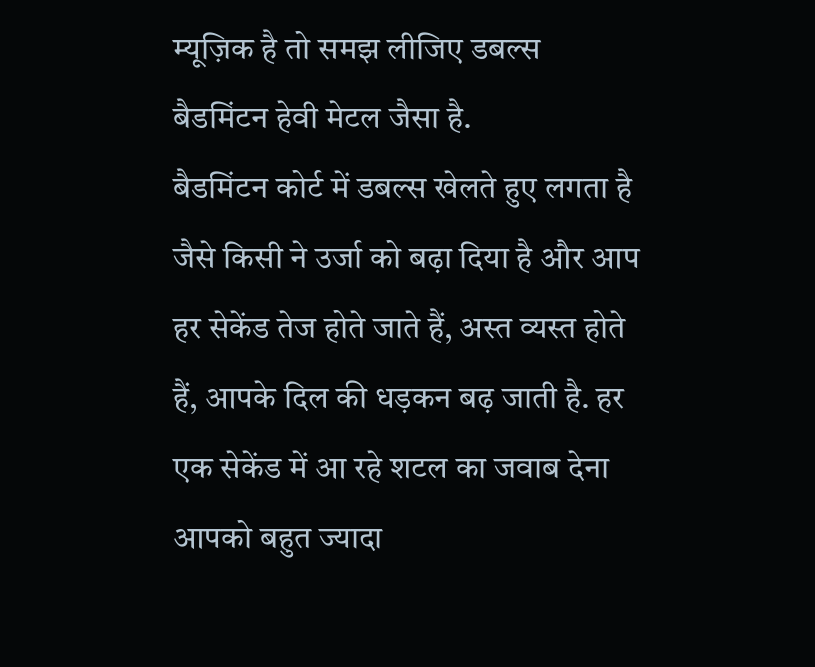म्यूज़िक है तो समझ लीजिए डबल्स बैडमिंटन हेवी मेटल जैसा है.
बैडमिंटन कोर्ट में डबल्स खेलते हुए लगता है जैसे किसी ने उर्जा को बढ़ा दिया है और आप हर सेकेंड तेज होते जाते हैं, अस्त व्यस्त होते हैं, आपके दिल की धड़कन बढ़ जाती है. हर एक सेकेंड में आ रहे शटल का जवाब देना आपको बहुत ज्यादा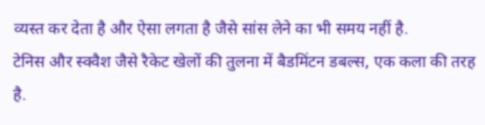व्यस्त कर देता है और ऐसा लगता है जैसे सांस लेने का भी समय नहीं है.
टेनिस और स्क्वैश जैसे रैकेट खेलों की तुलना में बैडमिंटन डबल्स, एक कला की तरह है.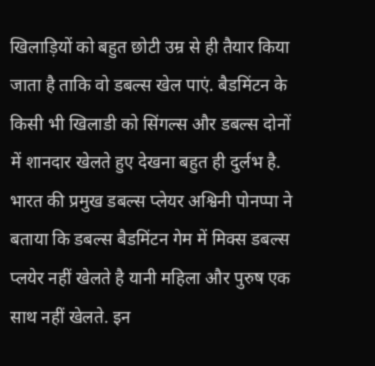खिलाड़ियों को बहुत छोटी उम्र से ही तैयार किया जाता है ताकि वो डबल्स खेल पाएं. बैडमिंटन के किसी भी खिलाडी को सिंगल्स और डबल्स दोनों में शानदार खेलते हुए देखना बहुत ही दुर्लभ है.
भारत की प्रमुख डबल्स प्लेयर अश्विनी पोनप्पा ने बताया कि डबल्स बैडमिंटन गेम में मिक्स डबल्स प्लयेर नहीं खेलते है यानी महिला और पुरुष एक साथ नहीं खेलते. इन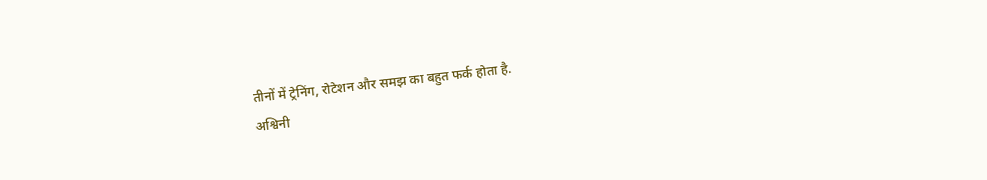तीनों में ट्रेनिंग, रोटेशन और समझ का बहुत फर्क होता है.
अश्विनी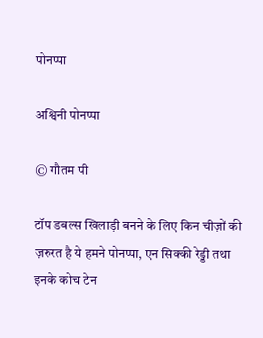पोनप्पा

अश्विनी पोनप्पा

© गौतम पी

टॉप डबल्स खिलाड़ी बनने के लिए किन चीज़ों की ज़रुरत है ये हमने पोनप्पा, एन सिक्की रेड्डी तथा इनके कोच टेन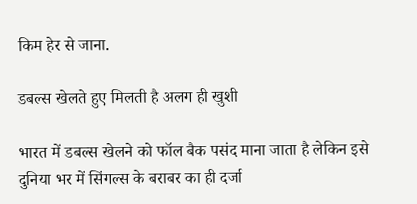किम हेर से जाना.

डबल्स खेलते हुए मिलती है अलग ही खुशी

भारत में डबल्स खेलने को फॉल बैक पसंद माना जाता है लेकिन इसे दुनिया भर में सिंगल्स के बराबर का ही दर्जा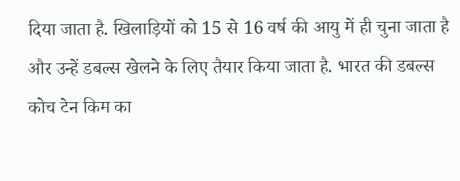दिया जाता है. खिलाड़ियों को 15 से 16 वर्ष की आयु में ही चुना जाता है और उन्हें डबल्स खेलने के लिए तैयार किया जाता है. भारत की डबल्स कोच टेन किम का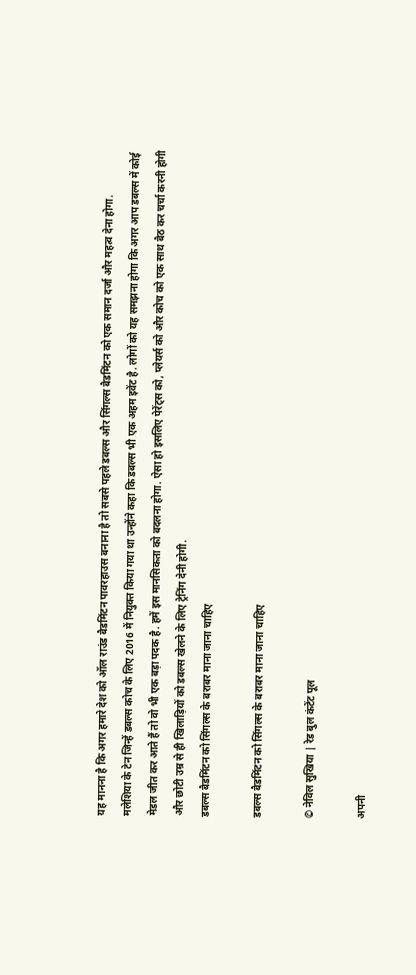यह मानना है कि अगर हमारे देश को ऑल राउंड बैडमिंटन पावरहाउस बनाना है तो सबसे पहले डबल्स और सिंगल्स बैडमिंटन को एक समान दर्जा और महत्व देना होगा.
मलेशिया के टेन जिन्हें डबल्स कोच के लिए 2016 में नियुक्त किया गया था उन्होंने कहा कि डबल्स भी एक अहम इवेंट है. लोगों को यह समझना होगा कि अगर आप डबल्स में कोई मेडल जीत कर आते हैं तो वो भी एक बड़ा पदक है. हमें इस मानसिकता को बदलना होगा. ऐसा हो इसलिए पेरेंट्स को, प्लेयर्स को और कोच को एक साथ बैठ कर चर्चा करनी होगी और छोटी उम्र से ही खिलाड़ियों को डबल्स खेलने के लिए ट्रेनिंग देनी होगी.
डबल्स बैडमिंटन को सिंगल्स के बराबर माना जाना चाहिए

डबल्स बैडमिंटन को सिंगल्स के बराबर माना जाना चाहिए

© नेविल सुखिया | रेड बुल कंटेंट पूल

अपनी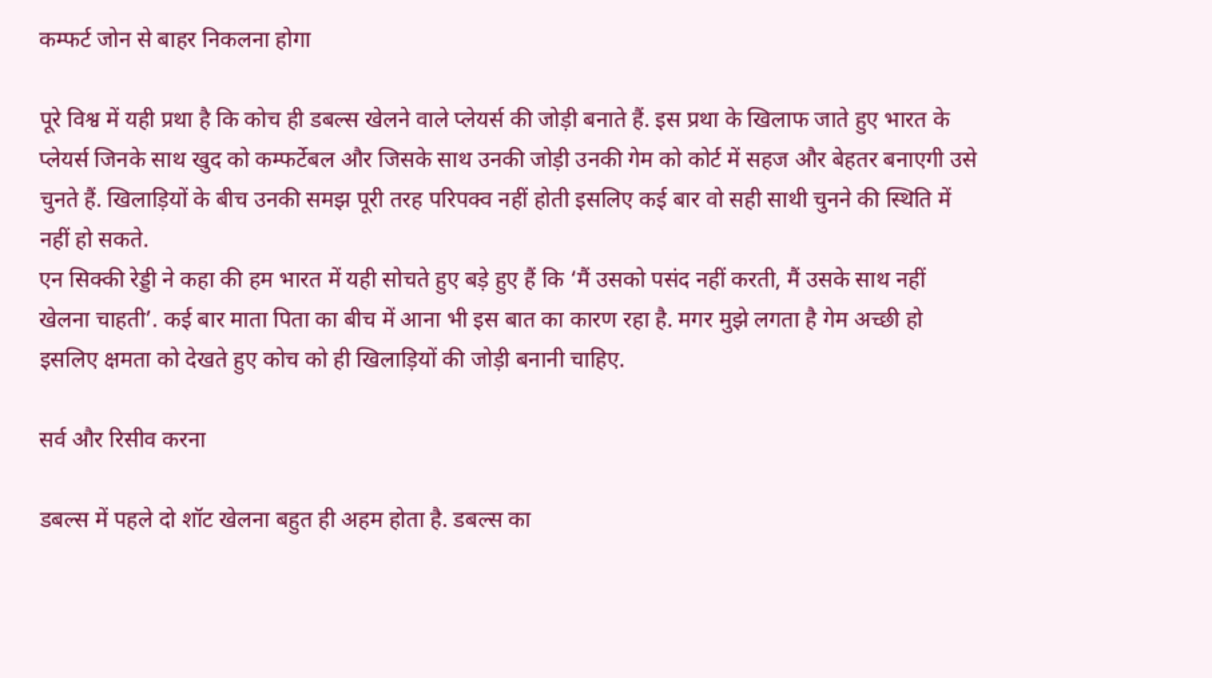कम्फर्ट जोन से बाहर निकलना होगा

पूरे विश्व में यही प्रथा है कि कोच ही डबल्स खेलने वाले प्लेयर्स की जोड़ी बनाते हैं. इस प्रथा के खिलाफ जाते हुए भारत के प्लेयर्स जिनके साथ खुद को कम्फर्टेबल और जिसके साथ उनकी जोड़ी उनकी गेम को कोर्ट में सहज और बेहतर बनाएगी उसे चुनते हैं. खिलाड़ियों के बीच उनकी समझ पूरी तरह परिपक्व नहीं होती इसलिए कई बार वो सही साथी चुनने की स्थिति में नहीं हो सकते.
एन सिक्की रेड्डी ने कहा की हम भारत में यही सोचते हुए बड़े हुए हैं कि ‘मैं उसको पसंद नहीं करती, मैं उसके साथ नहीं खेलना चाहती’. कई बार माता पिता का बीच में आना भी इस बात का कारण रहा है. मगर मुझे लगता है गेम अच्छी हो इसलिए क्षमता को देखते हुए कोच को ही खिलाड़ियों की जोड़ी बनानी चाहिए.

सर्व और रिसीव करना

डबल्स में पहले दो शॉट खेलना बहुत ही अहम होता है. डबल्स का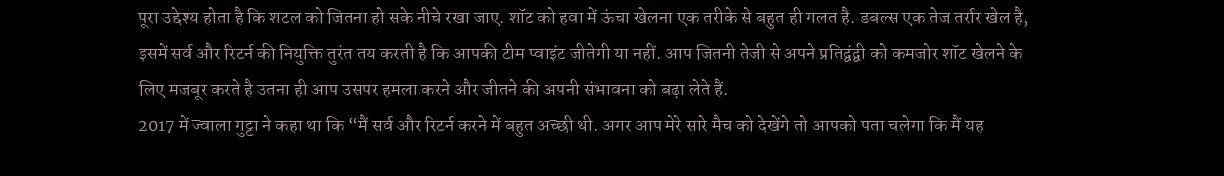पूरा उद्देश्य होता है कि शटल को जितना हो सके नीचे रखा जाए. शॉट को हवा में ऊंचा खेलना एक तरीके से बहुत ही गलत है. डबल्स एक तेज तर्रार खेल है, इसमें सर्व और रिटर्न की नियुक्ति तुरंत तय करती है कि आपकी टीम प्वाइंट जीतेगी या नहीं. आप जितनी तेजी से अपने प्रतिद्वंद्वी को कमजोर शॉट खेलने के लिए मजबूर करते है उतना ही आप उसपर हमला करने और जीतने की अपनी संभावना को बढ़ा लेते हैं.
2017 में ज्वाला गुट्टा ने कहा था कि “मैं सर्व और रिटर्न करने में बहुत अच्छी थी. अगर आप मेरे सारे मैच को देखेंगे तो आपको पता चलेगा कि मैं यह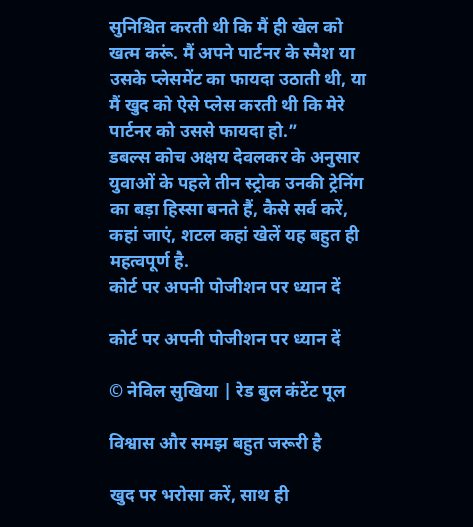सुनिश्चित करती थी कि मैं ही खेल को खत्म करूं. मैं अपने पार्टनर के स्मैश या उसके प्लेसमेंट का फायदा उठाती थी, या मैं खुद को ऐसे प्लेस करती थी कि मेरे पार्टनर को उससे फायदा हो.”
डबल्स कोच अक्षय देवलकर के अनुसार युवाओं के पहले तीन स्ट्रोक उनकी ट्रेनिंग का बड़ा हिस्सा बनते हैं, कैसे सर्व करें, कहां जाएं, शटल कहां खेलें यह बहुत ही महत्वपूर्ण है.
कोर्ट पर अपनी पोजीशन पर ध्यान दें

कोर्ट पर अपनी पोजीशन पर ध्यान दें

© नेविल सुखिया | रेड बुल कंटेंट पूल

विश्वास और समझ बहुत जरूरी है

खुद पर भरोसा करें, साथ ही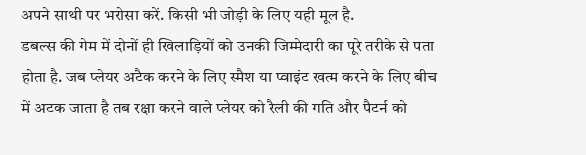अपने साथी पर भरोसा करें. किसी भी जोड़ी के लिए यही मूल है.
डबल्स की गेम में दोनों ही खिलाड़ियों को उनकी जिम्मेदारी का पूरे तरीके से पता होता है. जब प्लेयर अटैक करने के लिए स्मैश या प्वाइंट खत्म करने के लिए बीच में अटक जाता है तब रक्षा करने वाले प्लेयर को रैली की गति और पैटर्न को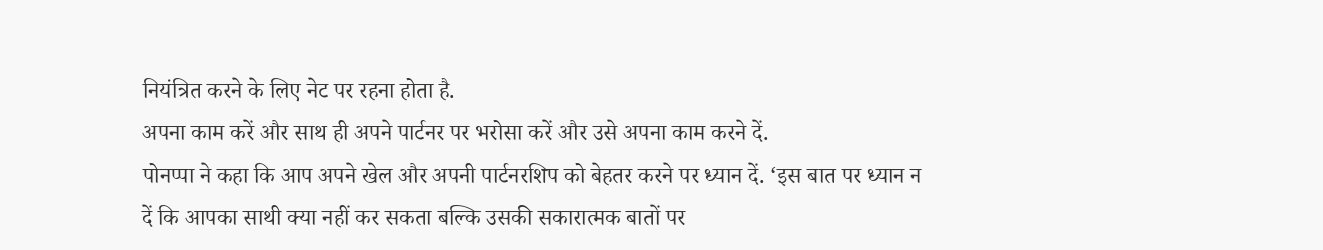नियंत्रित करने के लिए नेट पर रहना होता है.
अपना काम करें और साथ ही अपने पार्टनर पर भरोसा करें और उसे अपना काम करने दें.
पोनप्पा ने कहा कि आप अपने खेल और अपनी पार्टनरशिप को बेहतर करने पर ध्यान दें. ‘इस बात पर ध्यान न दें कि आपका साथी क्या नहीं कर सकता बल्कि उसकी सकारात्मक बातों पर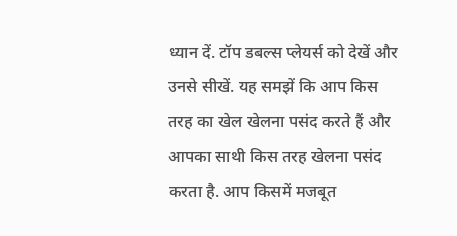ध्यान दें. टॉप डबल्स प्लेयर्स को देखें और उनसे सीखें. यह समझें कि आप किस तरह का खेल खेलना पसंद करते हैं और आपका साथी किस तरह खेलना पसंद करता है. आप किसमें मजबूत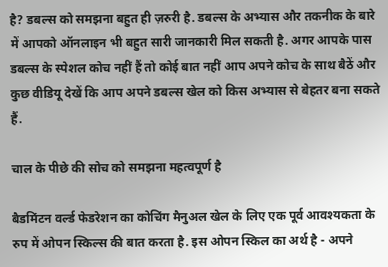है? डबल्स को समझना बहुत ही ज़रुरी है. डबल्स के अभ्यास और तकनीक के बारे में आपको ऑनलाइन भी बहुत सारी जानकारी मिल सकती है. अगर आपके पास डबल्स के स्पेशल कोच नहीं हैं तो कोई बात नहीं आप अपने कोच के साथ बैठें और कुछ वीडियू देखें कि आप अपने डबल्स खेल को किस अभ्यास से बेहतर बना सकते हैं.

चाल के पीछे की सोच को समझना महत्वपूर्ण है

बैडमिंटन वर्ल्ड फेडरेशन का कोचिंग मैनुअल खेल के लिए एक पूर्व आवश्यकता के रुप में ओपन स्किल्स की बात करता है. इस ओपन स्किल का अर्थ है - अपने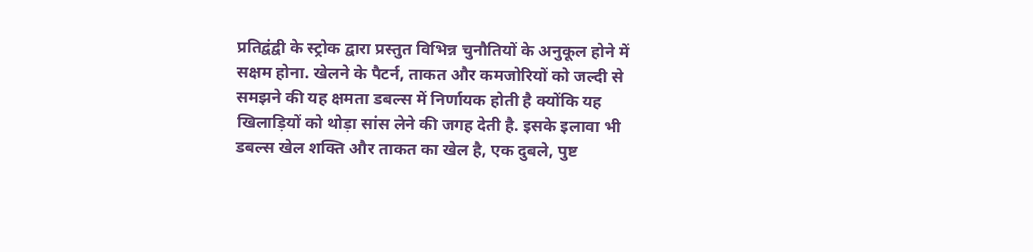प्रतिद्वंद्वी के स्ट्रोक द्वारा प्रस्तुत विभिन्न चुनौतियों के अनुकूल होने में सक्षम होना. खेलने के पैटर्न, ताकत और कमजोरियों को जल्दी से समझने की यह क्षमता डबल्स में निर्णायक होती है क्योंकि यह खिलाड़ियों को थोड़ा सांस लेने की जगह देती है. इसके इलावा भी डबल्स खेल शक्ति और ताकत का खेल है, एक दुबले, पुष्ट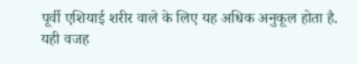पूर्वी एशियाई शरीर वाले के लिए यह अधिक अनुकूल होता है. यही वजह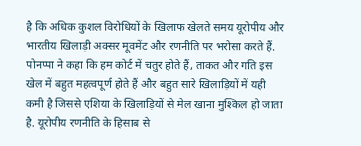है कि अधिक कुशल विरोधियों के खिलाफ खेलते समय यूरोपीय और भारतीय खिलाड़ी अक्सर मूवमेंट और रणनीति पर भरोसा करते हैं.
पोनप्पा ने कहा कि हम कोर्ट में चतुर होते हैं, ताकत और गति इस खेल में बहुत महत्वपूर्ण होते हैं और बहुत सारे खिलाड़ियों में यही कमी है जिससे एशिया के खिलाड़ियों से मेल खाना मुश्किल हो जाता है. यूरोपीय रणनीति के हिसाब से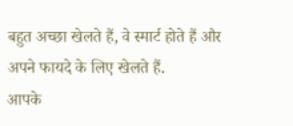बहुत अच्छा खेलते हैं, वे स्मार्ट होते हैं और अपने फायदे के लिए खेलते हैं.
आपके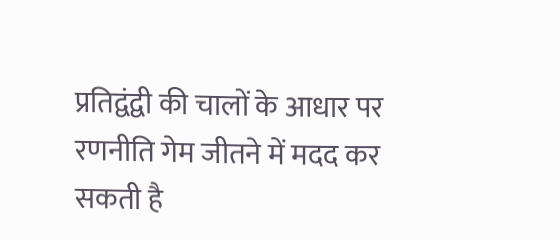प्रतिद्वंद्वी की चालों के आधार पर रणनीति गेम जीतने में मदद कर सकती है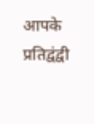आपके प्रतिद्वंद्वी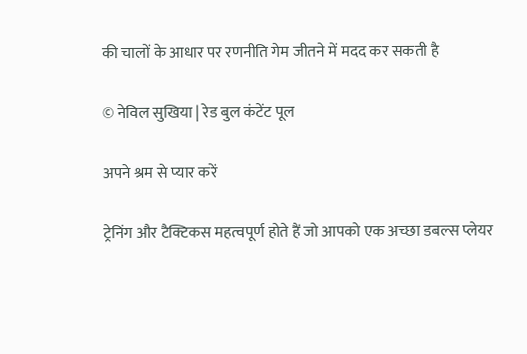की चालों के आधार पर रणनीति गेम जीतने में मदद कर सकती है

© नेविल सुखिया | रेड बुल कंटेंट पूल

अपने श्रम से प्यार करें

ट्रेनिंग और टैक्टिकस महत्वपूर्ण होते हैं जो आपको एक अच्छा डबल्स प्लेयर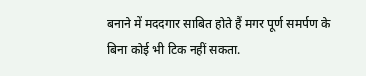बनाने में मददगार साबित होते हैं मगर पूर्ण समर्पण के बिना कोई भी टिक नहीं सकता.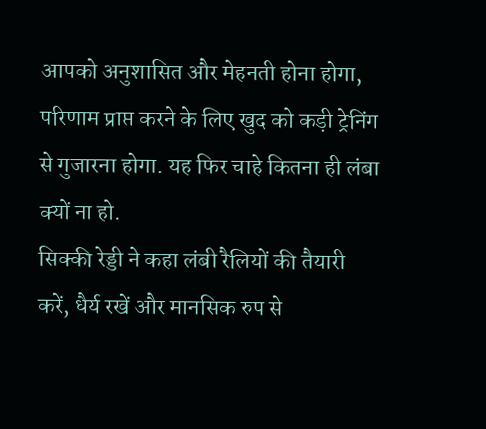आपको अनुशासित और मेहनती होना होगा, परिणाम प्राप्त करने के लिए खुद को कड़ी ट्रेनिंग से गुजारना होगा. यह फिर चाहे कितना ही लंबा क्यों ना हो.
सिक्की रेड्डी ने कहा लंबी रैलियों की तैयारी करें, धैर्य रखें और मानसिक रुप से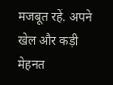मजबूत रहें. अपने खेल और कड़ी मेहनत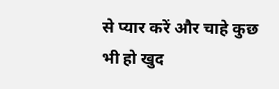से प्यार करें और चाहे कुछ भी हो खुद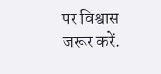पर विश्वास जरूर करें.